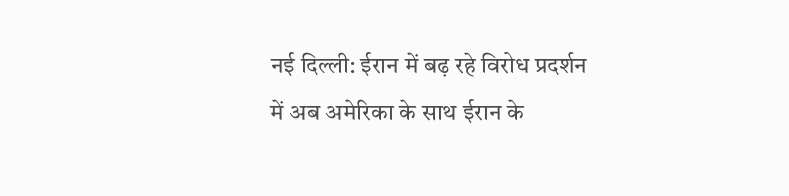नई दिल्ली: ईरान में बढ़ रहे विरोध प्रदर्शन में अब अमेरिका के साथ ईरान के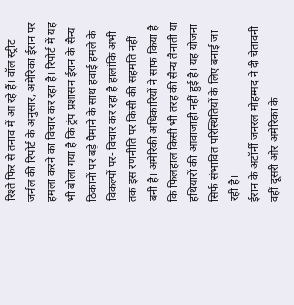रिश्ते फिर से तनाव में आ रहे हैं। वॉल स्ट्रीट जर्नल की रिपोर्ट के अनुसार, अमेरिका ईरान पर हमला करने का विचार कर रहा है। रिपोर्ट में यह भी बोला गया है कि ट्रंप प्रशासन ईरान के सैन्य ठिकानों पर बड़े पैमाने के साथ हवाई हमले के विकल्पों पर- विचार कर रहा है हालांकि अभी तक इस रणनीति पर किसी की सहमति नहीं बनी है। अमेरिकी अधिकारियों ने साफ किया है कि फिलहाल किसी भी तरह की सैन्य तैनाती या हथियारों की आवाजाही नहीं हुई है। यह योजना सिर्फ संभावित परिस्थितियों के लिए बनाई जा रही है।
ईरान के अटॉर्नी जनरल मोहम्मद ने दी चेतावनी
वहीं दूसरी ओर अमेरिका के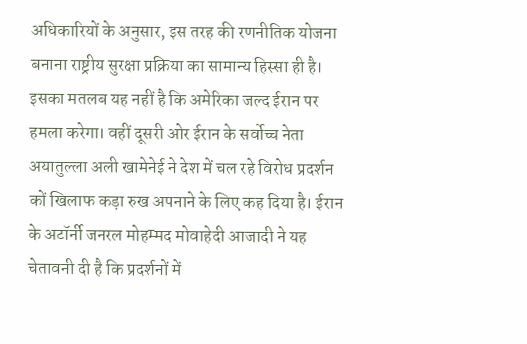अधिकारियों के अनुसार, इस तरह की रणनीतिक योजना बनाना राष्ट्रीय सुरक्षा प्रक्रिया का सामान्य हिस्सा ही है। इसका मतलब यह नहीं है कि अमेरिका जल्द ईरान पर हमला करेगा। वहीं दूसरी ओर ईरान के सर्वोच्च नेता अयातुल्ला अली खामेनेई ने देश में चल रहे विरोध प्रदर्शन कों खिलाफ कड़ा रुख अपनाने के लिए कह दिया है। ईरान के अटॉर्नी जनरल मोहम्मद मोवाहेदी आजादी ने यह चेतावनी दी है कि प्रदर्शनों में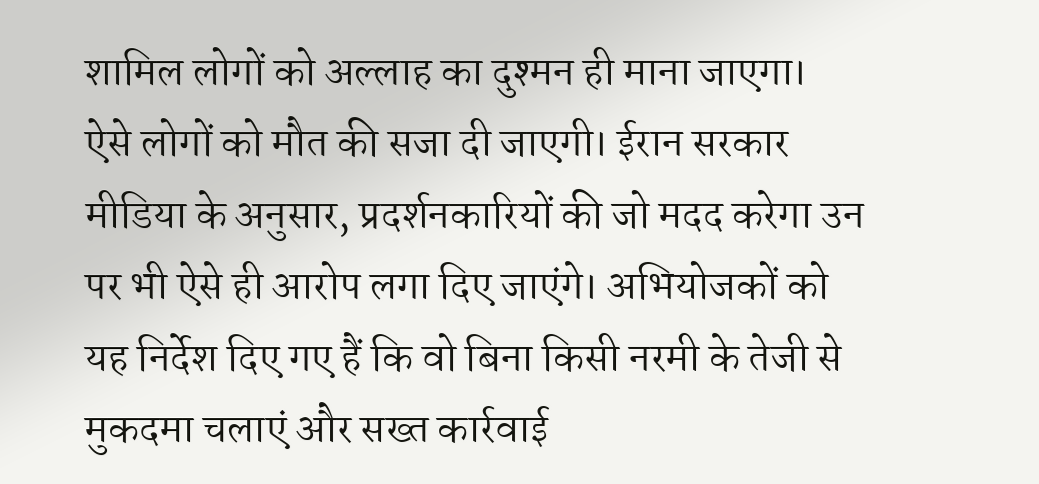शामिल लोगों को अल्लाह का दुश्मन ही माना जाएगा। ऐसे लोगों को मौत की सजा दी जाएगी। ईरान सरकार मीडिया के अनुसार, प्रदर्शनकारियों की जो मदद करेगा उन पर भी ऐसे ही आरोप लगा दिए जाएंगे। अभियोजकों को यह निर्देश दिए गए हैं कि वो बिना किसी नरमी के तेजी से मुकदमा चलाएं और सख्त कार्रवाई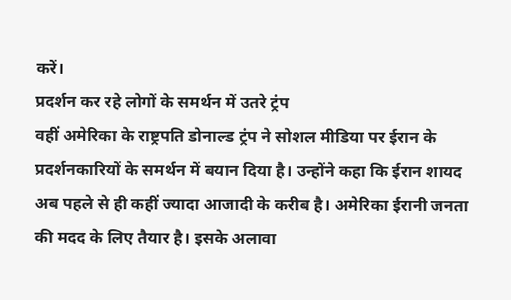करें।
प्रदर्शन कर रहे लोगों के समर्थन में उतरे ट्रंप
वहीं अमेरिका के राष्ट्रपति डोनाल्ड ट्रंप ने सोशल मीडिया पर ईरान के प्रदर्शनकारियों के समर्थन में बयान दिया है। उन्होंने कहा कि ईरान शायद अब पहले से ही कहीं ज्यादा आजादी के करीब है। अमेरिका ईरानी जनता की मदद के लिए तैयार है। इसके अलावा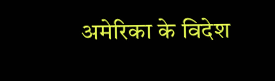अमेरिका के विदेश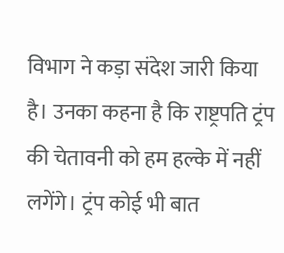विभाग ने कड़ा संदेश जारी किया है। उनका कहना है कि राष्ट्रपति ट्रंप की चेतावनी को हम हल्के में नहीं लगेंगे। ट्रंप कोई भी बात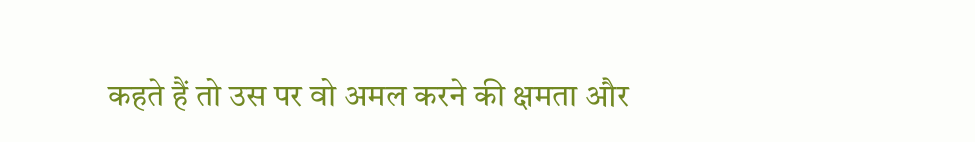कहते हैं तो उस पर वो अमल करने की क्षमता और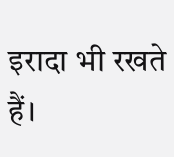इरादा भी रखते हैं।